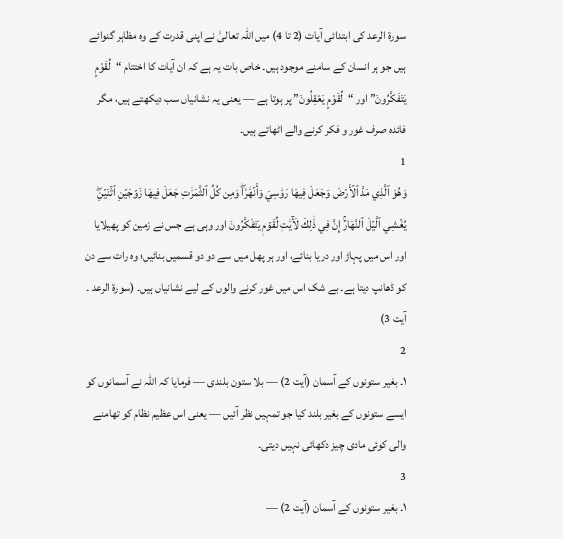سورۃ الرعد کی ابتدائی آیات (2 تا 4) میں اللہ تعالیٰ نے اپنی قدرت کے وہ مظاہر گنوائے ہیں جو ہر انسان کے سامنے موجود ہیں۔ خاص بات یہ ہے کہ ان آیات کا اختتام “لِّقَوْمٍ يَتَفَكَّرُونَ” اور “لِّقَوْمٍ يَعْقِلُونَ” پر ہوتا ہے — یعنی یہ نشانیاں سب دیکھتے ہیں، مگر فائدہ صرف غور و فکر کرنے والے اٹھاتے ہیں۔
1
وَهُوَ ٱلَّذِي مَدَّ ٱلۡأَرۡضَ وَجَعَلَ فِيهَا رَوَٰسِيَ وَأَنۡهَٰرٗاۖ وَمِن كُلِّ ٱلثَّمَرَٰتِ جَعَلَ فِيهَا زَوۡجَيۡنِ ٱثۡنَيۡنِۖ يُغۡشِي ٱلَّيۡلَ ٱلنَّهَارَۚ إِنَّ فِي ذَٰلِكَ لَأٓيَٰتٖ لِّقَوۡمٖ يَتَفَكَّرُونَ اور وہی ہے جس نے زمین کو پھیلایا اور اس میں پہاڑ اور دریا بنائے، اور ہر پھل میں سے دو دو قسمیں بنائیں؛ وہ رات سے دن کو ڈھانپ دیتا ہے۔ بے شک اس میں غور کرنے والوں کے لیے نشانیاں ہیں۔ (سورۃ الرعد ۔ آیت 3)
2
۱۔ بغیر ستونوں کے آسمان (آیت 2) — بلا ستون بلندی — فرمایا کہ اللہ نے آسمانوں کو ایسے ستونوں کے بغیر بلند کیا جو تمہیں نظر آئیں — یعنی اس عظیم نظام کو تھامنے والی کوئی مادی چیز دکھائی نہیں دیتی۔
3
۱۔ بغیر ستونوں کے آسمان (آیت 2) —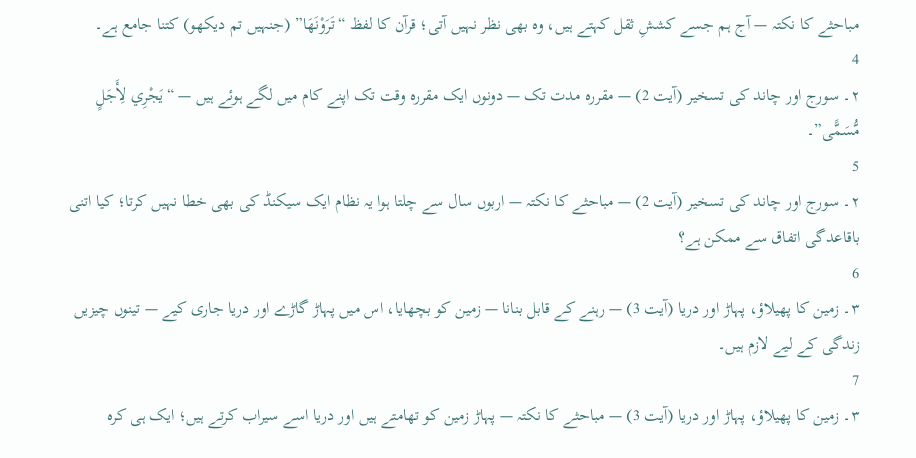مباحثے کا نکتہ — آج ہم جسے کششِ ثقل کہتے ہیں، وہ بھی نظر نہیں آتی؛ قرآن کا لفظ “تَرَوْنَهَا” (جنہیں تم دیکھو) کتنا جامع ہے۔
4
۲۔ سورج اور چاند کی تسخیر (آیت 2) — مقررہ مدت تک — دونوں ایک مقررہ وقت تک اپنے کام میں لگے ہوئے ہیں — “يَجْرِي لِأَجَلٍ مُّسَمًّى”۔
5
۲۔ سورج اور چاند کی تسخیر (آیت 2) — مباحثے کا نکتہ — اربوں سال سے چلتا ہوا یہ نظام ایک سیکنڈ کی بھی خطا نہیں کرتا؛ کیا اتنی باقاعدگی اتفاق سے ممکن ہے؟
6
۳۔ زمین کا پھیلاؤ، پہاڑ اور دریا (آیت 3) — رہنے کے قابل بنانا — زمین کو بچھایا، اس میں پہاڑ گاڑے اور دریا جاری کیے — تینوں چیزیں زندگی کے لیے لازم ہیں۔
7
۳۔ زمین کا پھیلاؤ، پہاڑ اور دریا (آیت 3) — مباحثے کا نکتہ — پہاڑ زمین کو تھامتے ہیں اور دریا اسے سیراب کرتے ہیں؛ ایک ہی کرہ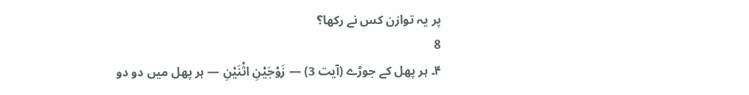پر یہ توازن کس نے رکھا؟
8
۴۔ ہر پھل کے جوڑے (آیت 3) — زَوْجَيْنِ اثْنَيْنِ — ہر پھل میں دو دو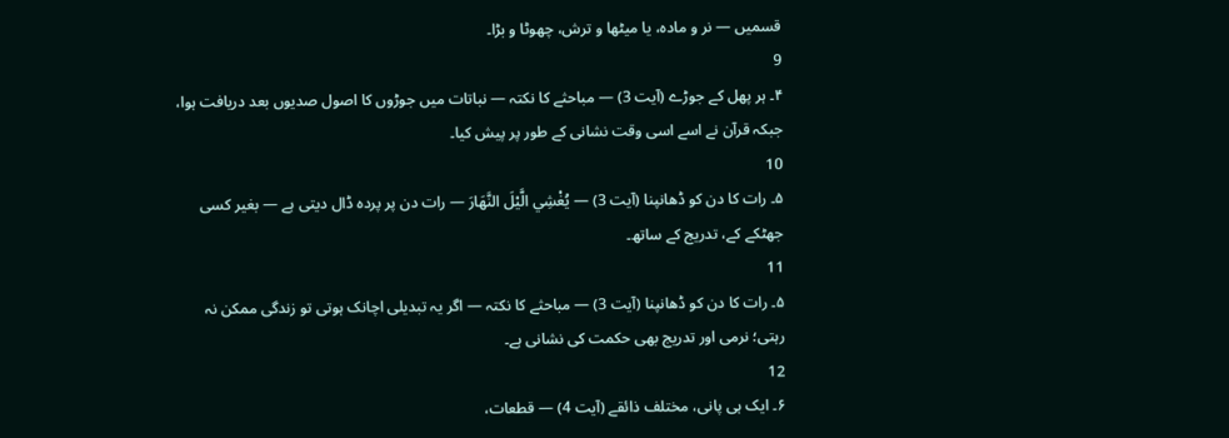قسمیں — نر و مادہ، یا میٹھا و ترش، چھوٹا و بڑا۔
9
۴۔ ہر پھل کے جوڑے (آیت 3) — مباحثے کا نکتہ — نباتات میں جوڑوں کا اصول صدیوں بعد دریافت ہوا، جبکہ قرآن نے اسے اسی وقت نشانی کے طور پر پیش کیا۔
10
۵۔ رات کا دن کو ڈھانپنا (آیت 3) — يُغْشِي الَّيْلَ النَّهَارَ — رات دن پر پردہ ڈال دیتی ہے — بغیر کسی جھٹکے کے، تدریج کے ساتھ۔
11
۵۔ رات کا دن کو ڈھانپنا (آیت 3) — مباحثے کا نکتہ — اگر یہ تبدیلی اچانک ہوتی تو زندگی ممکن نہ رہتی؛ نرمی اور تدریج بھی حکمت کی نشانی ہے۔
12
۶۔ ایک ہی پانی، مختلف ذائقے (آیت 4) — قطعات،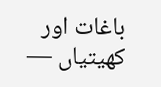باغات اور کھیتیاں —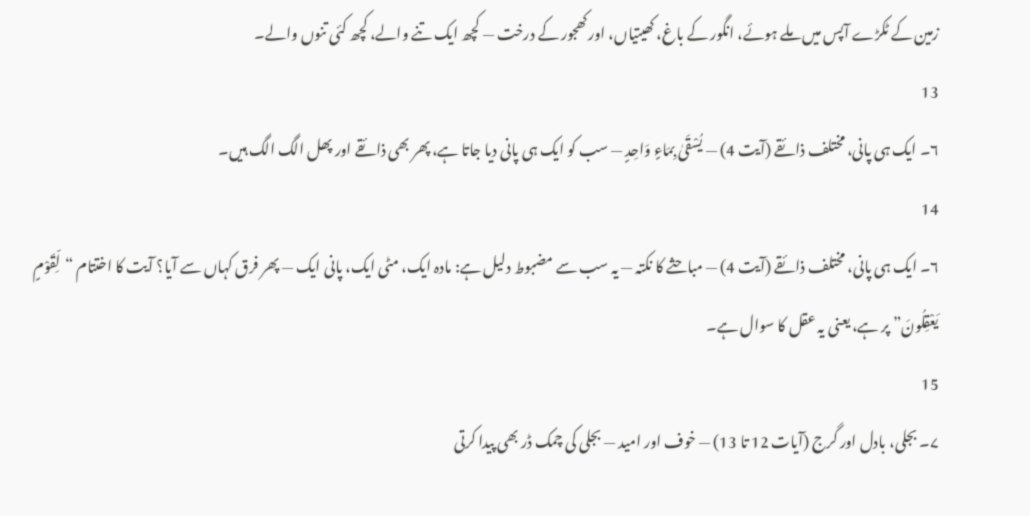زمین کے ٹکڑے آپس میں ملے ہوئے، انگور کے باغ، کھیتیاں، اور کھجور کے درخت — کچھ ایک تنے والے، کچھ کئی تنوں والے۔
13
۶۔ ایک ہی پانی، مختلف ذائقے (آیت 4) — يُسْقَىٰ بِمَاءٍ وَاحِدٍ — سب کو ایک ہی پانی دیا جاتا ہے، پھر بھی ذائقے اور پھل الگ الگ ہیں۔
14
۶۔ ایک ہی پانی، مختلف ذائقے (آیت 4) — مباحثے کا نکتہ — یہ سب سے مضبوط دلیل ہے: مادہ ایک، مٹی ایک، پانی ایک — پھر فرق کہاں سے آیا؟ آیت کا اختتام “لِّقَوْمٍ يَعْقِلُونَ” پر ہے، یعنی یہ عقل کا سوال ہے۔
15
۷۔ بجلی، بادل اور گرج (آیات 12 تا 13) — خوف اور امید — بجلی کی چمک ڈر بھی پیدا کرتی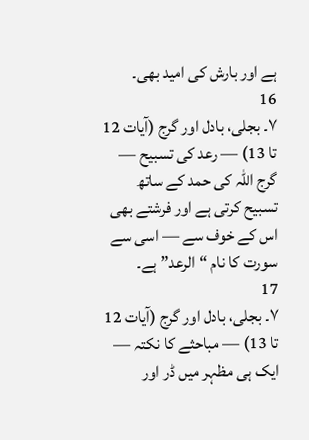ہے اور بارش کی امید بھی۔
16
۷۔ بجلی، بادل اور گرج (آیات 12 تا 13) — رعد کی تسبیح — گرج اللہ کی حمد کے ساتھ تسبیح کرتی ہے اور فرشتے بھی اس کے خوف سے — اسی سے سورت کا نام “الرعد” ہے۔
17
۷۔ بجلی، بادل اور گرج (آیات 12 تا 13) — مباحثے کا نکتہ — ایک ہی مظہر میں ڈر اور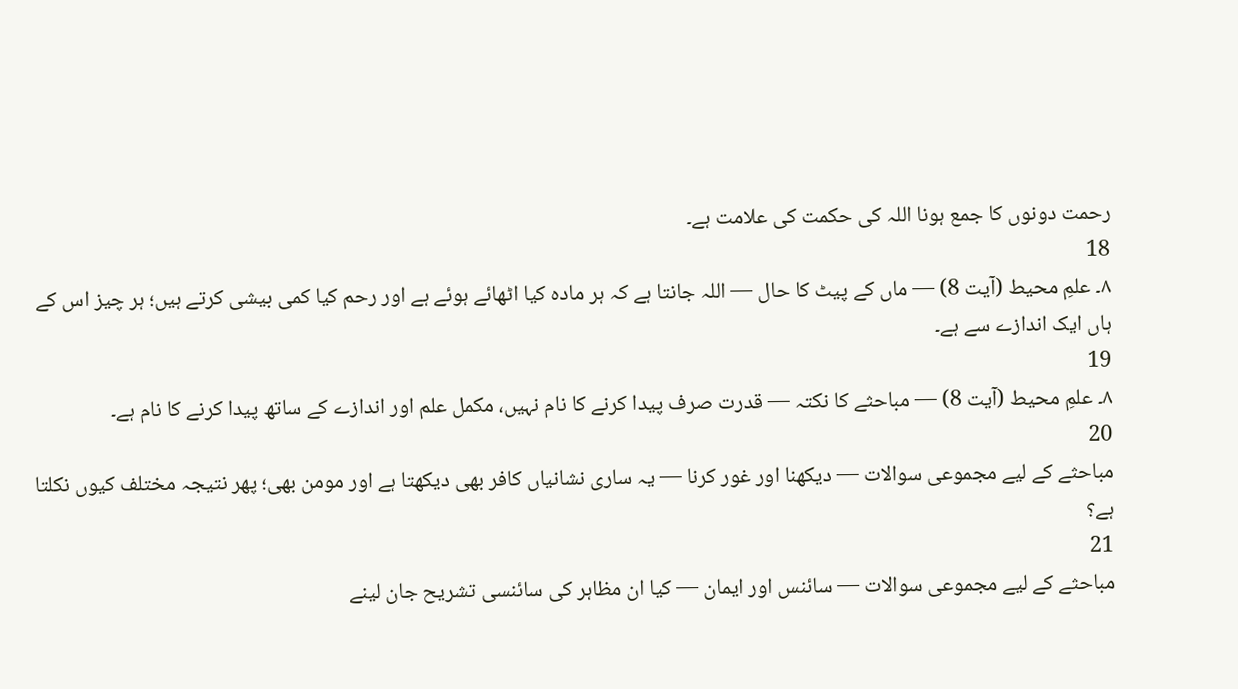رحمت دونوں کا جمع ہونا اللہ کی حکمت کی علامت ہے۔
18
۸۔ علمِ محیط (آیت 8) — ماں کے پیٹ کا حال — اللہ جانتا ہے کہ ہر مادہ کیا اٹھائے ہوئے ہے اور رحم کیا کمی بیشی کرتے ہیں؛ ہر چیز اس کے ہاں ایک اندازے سے ہے۔
19
۸۔ علمِ محیط (آیت 8) — مباحثے کا نکتہ — قدرت صرف پیدا کرنے کا نام نہیں، مکمل علم اور اندازے کے ساتھ پیدا کرنے کا نام ہے۔
20
مباحثے کے لیے مجموعی سوالات — دیکھنا اور غور کرنا — یہ ساری نشانیاں کافر بھی دیکھتا ہے اور مومن بھی؛ پھر نتیجہ مختلف کیوں نکلتا ہے؟
21
مباحثے کے لیے مجموعی سوالات — سائنس اور ایمان — کیا ان مظاہر کی سائنسی تشریح جان لینے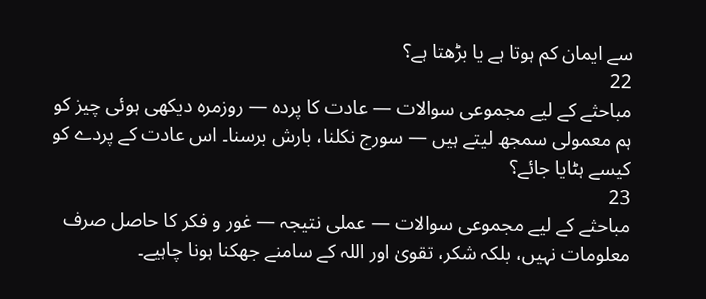سے ایمان کم ہوتا ہے یا بڑھتا ہے؟
22
مباحثے کے لیے مجموعی سوالات — عادت کا پردہ — روزمرہ دیکھی ہوئی چیز کو ہم معمولی سمجھ لیتے ہیں — سورج نکلنا، بارش برسنا۔ اس عادت کے پردے کو کیسے ہٹایا جائے؟
23
مباحثے کے لیے مجموعی سوالات — عملی نتیجہ — غور و فکر کا حاصل صرف معلومات نہیں، بلکہ شکر، تقویٰ اور اللہ کے سامنے جھکنا ہونا چاہیے۔